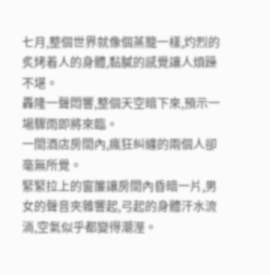七月,整個世界就像個蒸籠一樣,灼烈的炙烤着人的身體,黏膩的感覺讓人煩躁不堪。
轟隆一聲悶響,整個天空暗下來,預示一場驟雨即將來臨。
一間酒店房間內,瘋狂糾纏的兩個人卻毫無所覺。
緊緊拉上的窗簾讓房間內昏暗一片,男女的聲音夾雜響起,弓起的身體汗水流淌,空氣似乎都變得潮溼。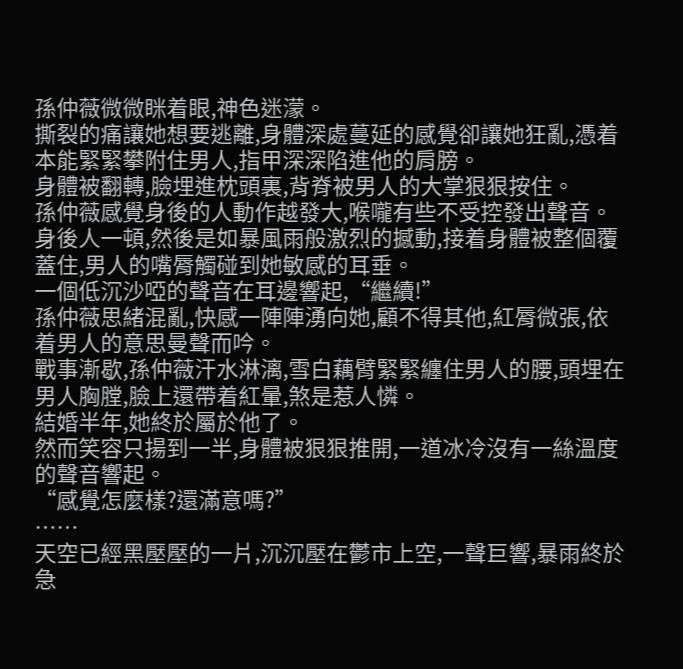孫仲薇微微眯着眼,神色迷濛。
撕裂的痛讓她想要逃離,身體深處蔓延的感覺卻讓她狂亂,憑着本能緊緊攀附住男人,指甲深深陷進他的肩膀。
身體被翻轉,臉埋進枕頭裏,背脊被男人的大掌狠狠按住。
孫仲薇感覺身後的人動作越發大,喉嚨有些不受控發出聲音。
身後人一頓,然後是如暴風雨般激烈的撼動,接着身體被整個覆蓋住,男人的嘴脣觸碰到她敏感的耳垂。
一個低沉沙啞的聲音在耳邊響起,“繼續!”
孫仲薇思緒混亂,快感一陣陣湧向她,顧不得其他,紅脣微張,依着男人的意思曼聲而吟。
戰事漸歇,孫仲薇汗水淋漓,雪白藕臂緊緊纏住男人的腰,頭埋在男人胸膛,臉上還帶着紅暈,煞是惹人憐。
結婚半年,她終於屬於他了。
然而笑容只揚到一半,身體被狠狠推開,一道冰冷沒有一絲溫度的聲音響起。
“感覺怎麼樣?還滿意嗎?”
……
天空已經黑壓壓的一片,沉沉壓在鬱市上空,一聲巨響,暴雨終於急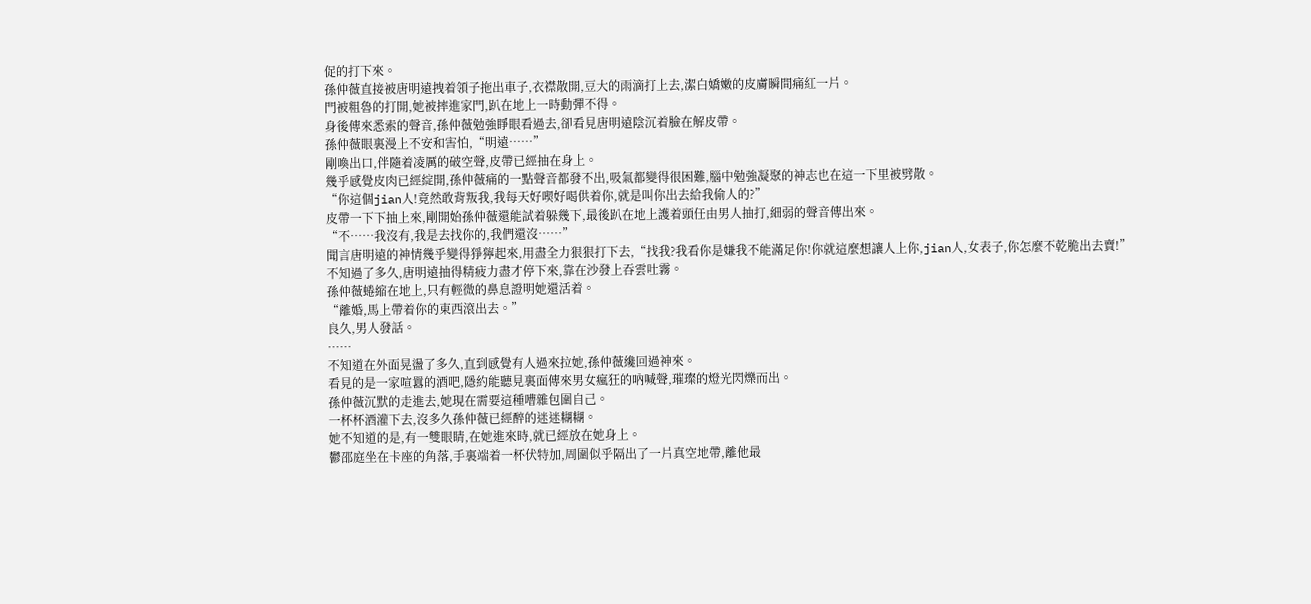促的打下來。
孫仲薇直接被唐明遠拽着領子拖出車子,衣襟散開,豆大的雨滴打上去,潔白嬌嫩的皮膚瞬間痛紅一片。
門被粗魯的打開,她被摔進家門,趴在地上一時動彈不得。
身後傳來悉索的聲音,孫仲薇勉強睜眼看過去,卻看見唐明遠陰沉着臉在解皮帶。
孫仲薇眼裏漫上不安和害怕,“明遠……”
剛喚出口,伴隨着凌厲的破空聲,皮帶已經抽在身上。
幾乎感覺皮肉已經綻開,孫仲薇痛的一點聲音都發不出,吸氣都變得很困難,腦中勉強凝聚的神志也在這一下里被劈散。
“你這個jian人!竟然敢背叛我,我每天好喫好喝供着你,就是叫你出去給我偷人的?”
皮帶一下下抽上來,剛開始孫仲薇還能試着躲幾下,最後趴在地上護着頭任由男人抽打,細弱的聲音傳出來。
“不……我沒有,我是去找你的,我們還沒……”
聞言唐明遠的神情幾乎變得猙獰起來,用盡全力狠狠打下去,“找我?我看你是嫌我不能滿足你!你就這麼想讓人上你,jian人,女表子,你怎麼不乾脆出去賣!”
不知過了多久,唐明遠抽得精疲力盡才停下來,靠在沙發上吞雲吐霧。
孫仲薇蜷縮在地上,只有輕微的鼻息證明她還活着。
“離婚,馬上帶着你的東西滾出去。”
良久,男人發話。
……
不知道在外面晃盪了多久,直到感覺有人過來拉她,孫仲薇纔回過神來。
看見的是一家喧囂的酒吧,隱約能聽見裏面傳來男女瘋狂的吶喊聲,璀璨的燈光閃爍而出。
孫仲薇沉默的走進去,她現在需要這種嘈雜包圍自己。
一杯杯酒灌下去,沒多久孫仲薇已經醉的迷迷糊糊。
她不知道的是,有一雙眼睛,在她進來時,就已經放在她身上。
鬱邵庭坐在卡座的角落,手裏端着一杯伏特加,周圍似乎隔出了一片真空地帶,離他最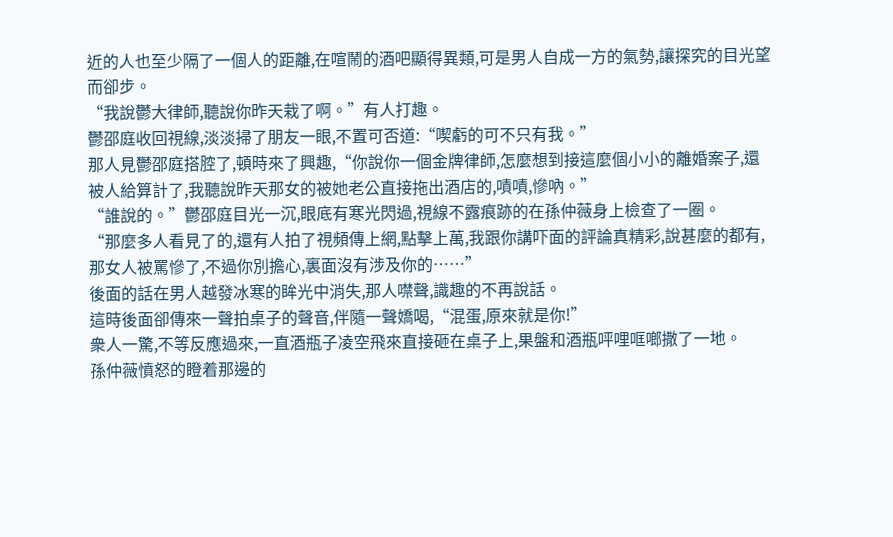近的人也至少隔了一個人的距離,在喧鬧的酒吧顯得異類,可是男人自成一方的氣勢,讓探究的目光望而卻步。
“我說鬱大律師,聽說你昨天栽了啊。”有人打趣。
鬱邵庭收回視線,淡淡掃了朋友一眼,不置可否道:“喫虧的可不只有我。”
那人見鬱邵庭搭腔了,頓時來了興趣,“你說你一個金牌律師,怎麼想到接這麼個小小的離婚案子,還被人給算計了,我聽說昨天那女的被她老公直接拖出酒店的,嘖嘖,慘吶。”
“誰說的。”鬱邵庭目光一沉,眼底有寒光閃過,視線不露痕跡的在孫仲薇身上檢查了一圈。
“那麼多人看見了的,還有人拍了視頻傳上網,點擊上萬,我跟你講吓面的評論真精彩,說甚麼的都有,那女人被罵慘了,不過你別擔心,裏面沒有涉及你的……”
後面的話在男人越發冰寒的眸光中消失,那人噤聲,識趣的不再說話。
這時後面卻傳來一聲拍桌子的聲音,伴隨一聲嬌喝,“混蛋,原來就是你!”
衆人一驚,不等反應過來,一直酒瓶子凌空飛來直接砸在桌子上,果盤和酒瓶呯哩哐啷撒了一地。
孫仲薇憤怒的瞪着那邊的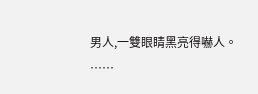男人,一雙眼睛黑亮得嚇人。
……